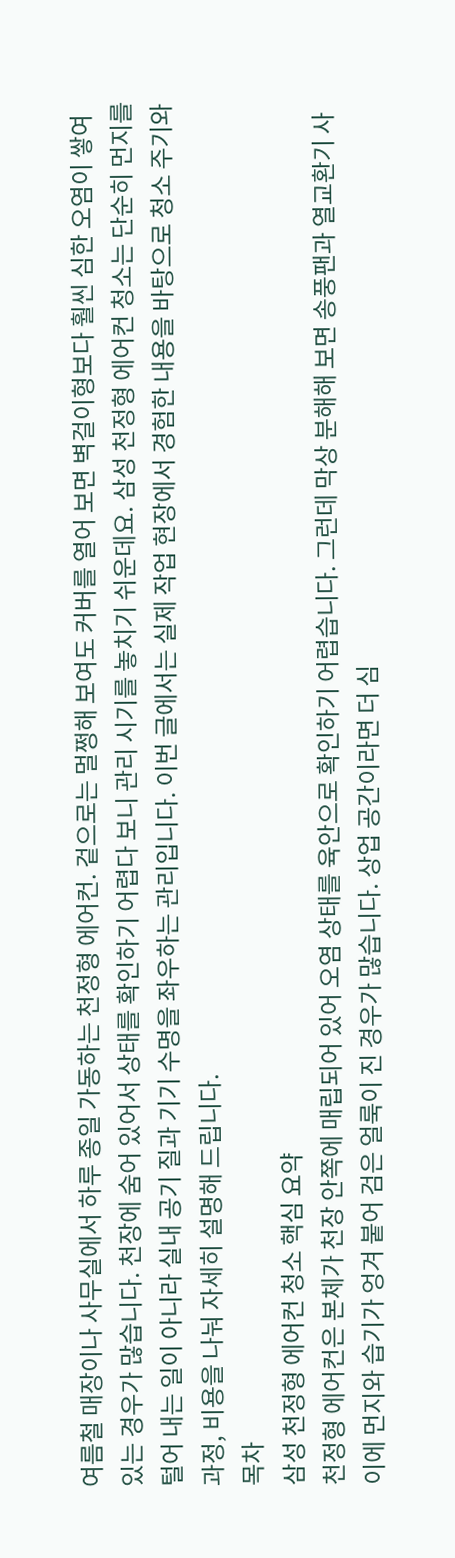여름철 매장이나 사무실에서 하루 종일 가동하는 천정형 에어컨. 겉으로는 멀쩡해 보여도 커버를 열어 보면 벽걸이형보다 훨씬 심한 오염이 쌓여 있는 경우가 많습니다. 천장에 숨어 있어서 상태를 확인하기 어렵다 보니 관리 시기를 놓치기 쉬운데요. 삼성 천정형 에어컨 청소는 단순히 먼지를 털어 내는 일이 아니라 실내 공기 질과 기기 수명을 좌우하는 관리입니다. 이번 글에서는 실제 작업 현장에서 경험한 내용을 바탕으로 청소 주기와 과정, 비용을 나눠 자세히 설명해 드립니다.
목차
삼성 천정형 에어컨 청소 핵심 요약
천정형 에어컨은 본체가 천장 안쪽에 매립되어 있어 오염 상태를 육안으로 확인하기 어렵습니다. 그런데 막상 분해해 보면 송풍팬과 열교환기 사이에 먼지와 습기가 엉겨 붙어 검은 얼룩이 진 경우가 많습니다. 상업 공간이라면 더 심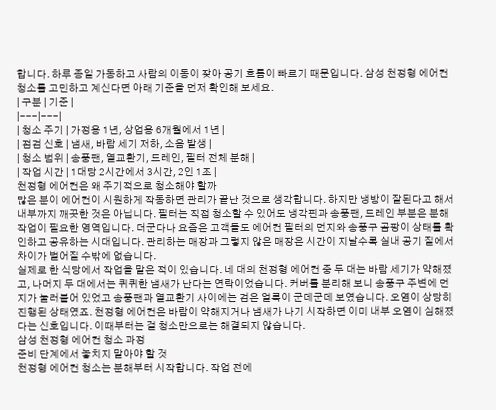합니다. 하루 종일 가동하고 사람의 이동이 잦아 공기 흐름이 빠르기 때문입니다. 삼성 천정형 에어컨 청소를 고민하고 계신다면 아래 기준을 먼저 확인해 보세요.
| 구분 | 기준 |
|---|---|
| 청소 주기 | 가정용 1년, 상업용 6개월에서 1년 |
| 점검 신호 | 냄새, 바람 세기 저하, 소음 발생 |
| 청소 범위 | 송풍팬, 열교환기, 드레인, 필터 전체 분해 |
| 작업 시간 | 1대당 2시간에서 3시간, 2인 1조 |
천정형 에어컨은 왜 주기적으로 청소해야 할까
많은 분이 에어컨이 시원하게 작동하면 관리가 끝난 것으로 생각합니다. 하지만 냉방이 잘된다고 해서 내부까지 깨끗한 것은 아닙니다. 필터는 직접 청소할 수 있어도 냉각핀과 송풍팬, 드레인 부분은 분해 작업이 필요한 영역입니다. 더군다나 요즘은 고객들도 에어컨 필터의 먼지와 송풍구 곰팡이 상태를 확인하고 공유하는 시대입니다. 관리하는 매장과 그렇지 않은 매장은 시간이 지날수록 실내 공기 질에서 차이가 벌어질 수밖에 없습니다.
실제로 한 식당에서 작업을 맡은 적이 있습니다. 네 대의 천정형 에어컨 중 두 대는 바람 세기가 약해졌고, 나머지 두 대에서는 퀴퀴한 냄새가 난다는 연락이었습니다. 커버를 분리해 보니 송풍구 주변에 먼지가 눌러붙어 있었고 송풍팬과 열교환기 사이에는 검은 얼룩이 군데군데 보였습니다. 오염이 상당히 진행된 상태였죠. 천정형 에어컨은 바람이 약해지거나 냄새가 나기 시작하면 이미 내부 오염이 심해졌다는 신호입니다. 이때부터는 겉 청소만으로는 해결되지 않습니다.
삼성 천정형 에어컨 청소 과정
준비 단계에서 놓치지 말아야 할 것
천정형 에어컨 청소는 분해부터 시작합니다. 작업 전에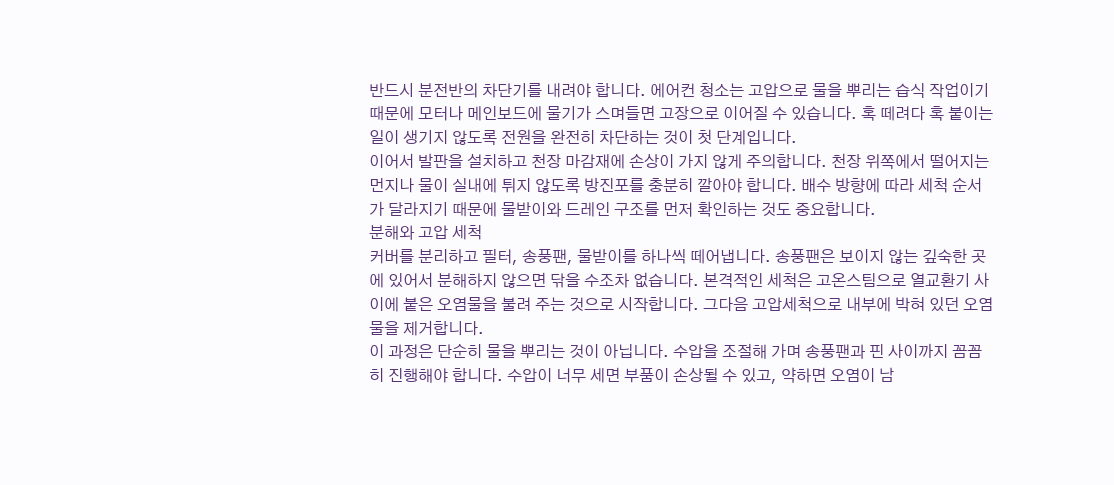반드시 분전반의 차단기를 내려야 합니다. 에어컨 청소는 고압으로 물을 뿌리는 습식 작업이기 때문에 모터나 메인보드에 물기가 스며들면 고장으로 이어질 수 있습니다. 혹 떼려다 혹 붙이는 일이 생기지 않도록 전원을 완전히 차단하는 것이 첫 단계입니다.
이어서 발판을 설치하고 천장 마감재에 손상이 가지 않게 주의합니다. 천장 위쪽에서 떨어지는 먼지나 물이 실내에 튀지 않도록 방진포를 충분히 깔아야 합니다. 배수 방향에 따라 세척 순서가 달라지기 때문에 물받이와 드레인 구조를 먼저 확인하는 것도 중요합니다.
분해와 고압 세척
커버를 분리하고 필터, 송풍팬, 물받이를 하나씩 떼어냅니다. 송풍팬은 보이지 않는 깊숙한 곳에 있어서 분해하지 않으면 닦을 수조차 없습니다. 본격적인 세척은 고온스팀으로 열교환기 사이에 붙은 오염물을 불려 주는 것으로 시작합니다. 그다음 고압세척으로 내부에 박혀 있던 오염물을 제거합니다.
이 과정은 단순히 물을 뿌리는 것이 아닙니다. 수압을 조절해 가며 송풍팬과 핀 사이까지 꼼꼼히 진행해야 합니다. 수압이 너무 세면 부품이 손상될 수 있고, 약하면 오염이 남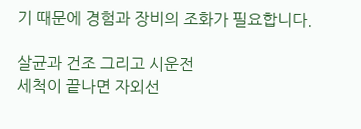기 때문에 경험과 장비의 조화가 필요합니다.

살균과 건조 그리고 시운전
세척이 끝나면 자외선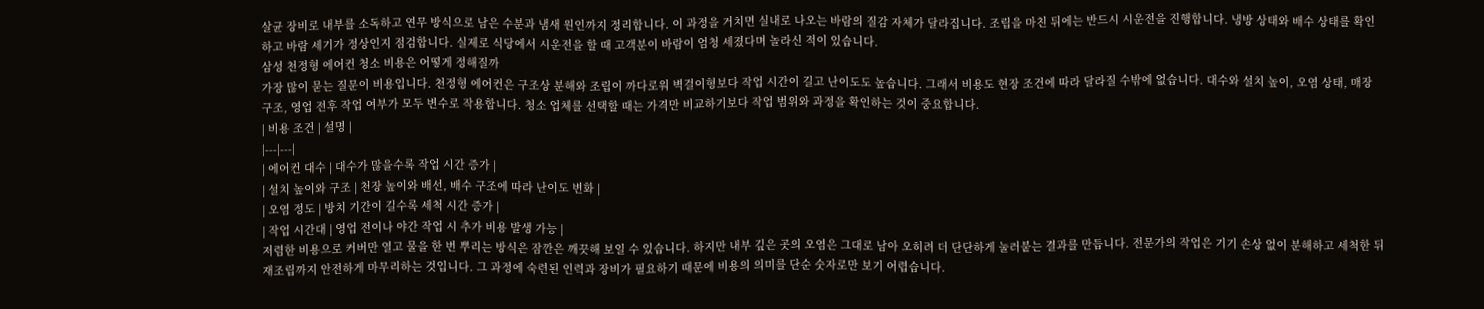살균 장비로 내부를 소독하고 연무 방식으로 남은 수분과 냄새 원인까지 정리합니다. 이 과정을 거치면 실내로 나오는 바람의 질감 자체가 달라집니다. 조립을 마친 뒤에는 반드시 시운전을 진행합니다. 냉방 상태와 배수 상태를 확인하고 바람 세기가 정상인지 점검합니다. 실제로 식당에서 시운전을 할 때 고객분이 바람이 엄청 세졌다며 놀라신 적이 있습니다.
삼성 천정형 에어컨 청소 비용은 어떻게 정해질까
가장 많이 묻는 질문이 비용입니다. 천정형 에어컨은 구조상 분해와 조립이 까다로워 벽걸이형보다 작업 시간이 길고 난이도도 높습니다. 그래서 비용도 현장 조건에 따라 달라질 수밖에 없습니다. 대수와 설치 높이, 오염 상태, 매장 구조, 영업 전후 작업 여부가 모두 변수로 작용합니다. 청소 업체를 선택할 때는 가격만 비교하기보다 작업 범위와 과정을 확인하는 것이 중요합니다.
| 비용 조건 | 설명 |
|---|---|
| 에어컨 대수 | 대수가 많을수록 작업 시간 증가 |
| 설치 높이와 구조 | 천장 높이와 배선, 배수 구조에 따라 난이도 변화 |
| 오염 정도 | 방치 기간이 길수록 세척 시간 증가 |
| 작업 시간대 | 영업 전이나 야간 작업 시 추가 비용 발생 가능 |
저렴한 비용으로 커버만 열고 물을 한 번 뿌리는 방식은 잠깐은 깨끗해 보일 수 있습니다. 하지만 내부 깊은 곳의 오염은 그대로 남아 오히려 더 단단하게 눌러붙는 결과를 만듭니다. 전문가의 작업은 기기 손상 없이 분해하고 세척한 뒤 재조립까지 안전하게 마무리하는 것입니다. 그 과정에 숙련된 인력과 장비가 필요하기 때문에 비용의 의미를 단순 숫자로만 보기 어렵습니다.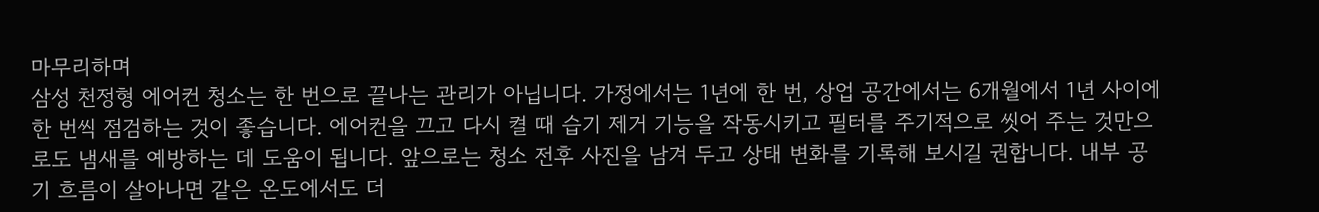마무리하며
삼성 천정형 에어컨 청소는 한 번으로 끝나는 관리가 아닙니다. 가정에서는 1년에 한 번, 상업 공간에서는 6개월에서 1년 사이에 한 번씩 점검하는 것이 좋습니다. 에어컨을 끄고 다시 켤 때 습기 제거 기능을 작동시키고 필터를 주기적으로 씻어 주는 것만으로도 냄새를 예방하는 데 도움이 됩니다. 앞으로는 청소 전후 사진을 남겨 두고 상태 변화를 기록해 보시길 권합니다. 내부 공기 흐름이 살아나면 같은 온도에서도 더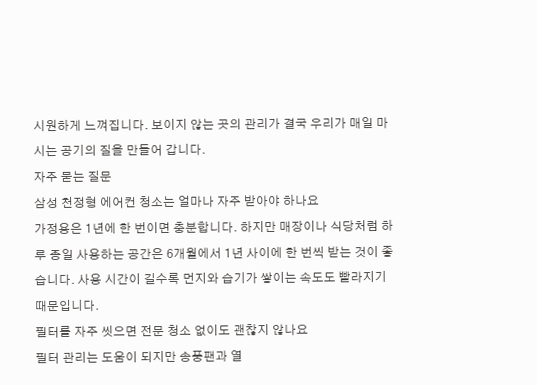시원하게 느껴집니다. 보이지 않는 곳의 관리가 결국 우리가 매일 마시는 공기의 질을 만들어 갑니다.
자주 묻는 질문
삼성 천정형 에어컨 청소는 얼마나 자주 받아야 하나요
가정용은 1년에 한 번이면 충분합니다. 하지만 매장이나 식당처럼 하루 종일 사용하는 공간은 6개월에서 1년 사이에 한 번씩 받는 것이 좋습니다. 사용 시간이 길수록 먼지와 습기가 쌓이는 속도도 빨라지기 때문입니다.
필터를 자주 씻으면 전문 청소 없이도 괜찮지 않나요
필터 관리는 도움이 되지만 송풍팬과 열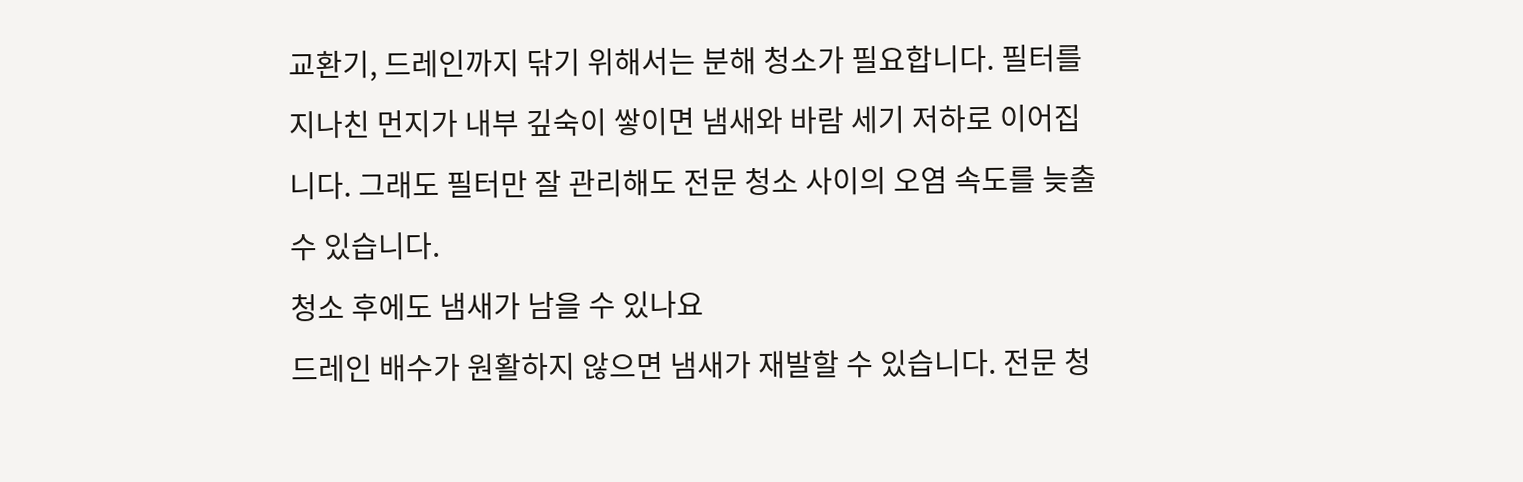교환기, 드레인까지 닦기 위해서는 분해 청소가 필요합니다. 필터를 지나친 먼지가 내부 깊숙이 쌓이면 냄새와 바람 세기 저하로 이어집니다. 그래도 필터만 잘 관리해도 전문 청소 사이의 오염 속도를 늦출 수 있습니다.
청소 후에도 냄새가 남을 수 있나요
드레인 배수가 원활하지 않으면 냄새가 재발할 수 있습니다. 전문 청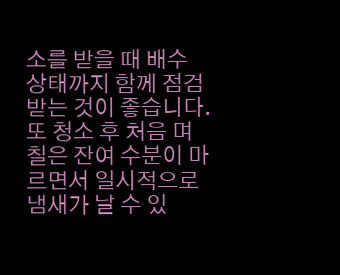소를 받을 때 배수 상태까지 함께 점검받는 것이 좋습니다. 또 청소 후 처음 며칠은 잔여 수분이 마르면서 일시적으로 냄새가 날 수 있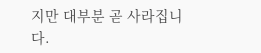지만 대부분 곧 사라집니다.